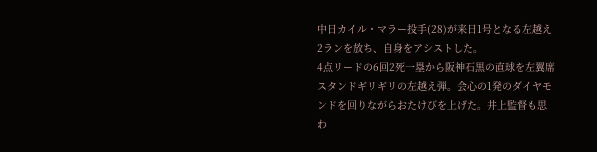中日カイル・マラー投手(28)が来日1号となる左越え2ランを放ち、自身をアシストした。
4点リードの6回2死一塁から阪神石黒の直球を左翼席スタンドギリギリの左越え弾。会心の1発のダイヤモンドを回りながらおたけびを上げた。井上監督も思わ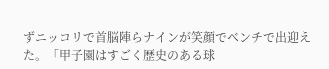ずニッコリで首脳陣らナインが笑顔でベンチで出迎えた。「甲子園はすごく歴史のある球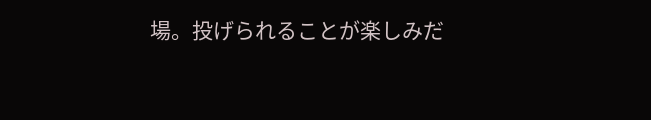場。投げられることが楽しみだ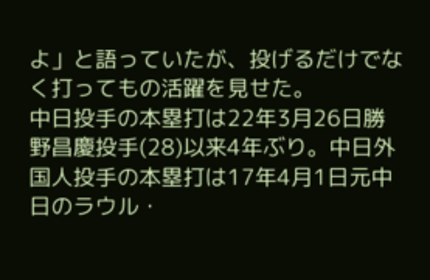よ」と語っていたが、投げるだけでなく打ってもの活躍を見せた。
中日投手の本塁打は22年3月26日勝野昌慶投手(28)以来4年ぶり。中日外国人投手の本塁打は17年4月1日元中日のラウル・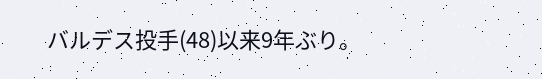バルデス投手(48)以来9年ぶり。